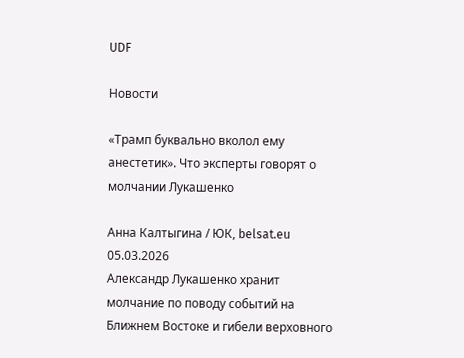UDF

Новости

«Трамп буквально вколол ему анестетик». Что эксперты говорят о молчании Лукашенко

Анна Калтыгина / ЮК, belsat.eu
05.03.2026
Александр Лукашенко хранит молчание по поводу событий на Ближнем Востоке и гибели верховного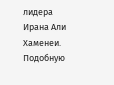лидера Ирана Али Хаменеи. Подобную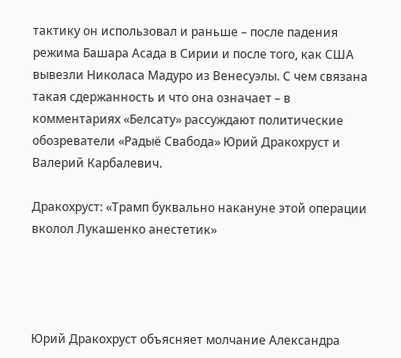тактику он использовал и раньше – после падения режима Башара Асада в Сирии и после того, как США вывезли Николаса Мадуро из Венесуэлы. С чем связана такая сдержанность и что она означает – в комментариях «Белсату» рассуждают политические обозреватели «Радыё Свабода» Юрий Дракохруст и Валерий Карбалевич.

Дракохруст: «Трамп буквально накануне этой операции вколол Лукашенко анестетик»




Юрий Дракохруст объясняет молчание Александра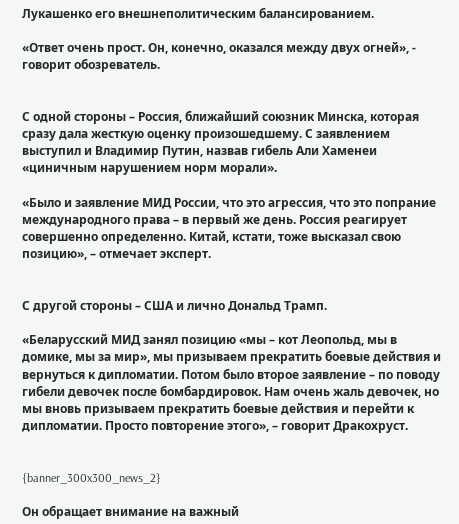Лукашенко его внешнеполитическим балансированием.

«Ответ очень прост. Он, конечно, оказался между двух огней», - говорит обозреватель.


С одной стороны – Россия, ближайший союзник Минска, которая сразу дала жесткую оценку произошедшему. С заявлением выступил и Владимир Путин, назвав гибель Али Хаменеи «циничным нарушением норм морали».

«Было и заявление МИД России, что это агрессия, что это попрание международного права – в первый же день. Россия реагирует совершенно определенно. Китай, кстати, тоже высказал свою позицию», – отмечает эксперт.


С другой стороны – США и лично Дональд Трамп.

«Беларусский МИД занял позицию «мы – кот Леопольд, мы в домике, мы за мир», мы призываем прекратить боевые действия и вернуться к дипломатии. Потом было второе заявление – по поводу гибели девочек после бомбардировок. Нам очень жаль девочек, но мы вновь призываем прекратить боевые действия и перейти к дипломатии. Просто повторение этого», – говорит Дракохруст.


{banner_300x300_news_2}

Он обращает внимание на важный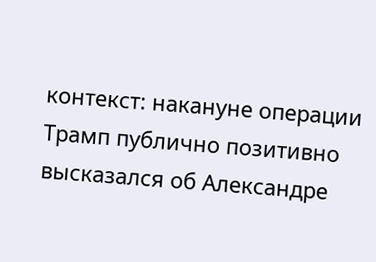контекст: накануне операции Трамп публично позитивно высказался об Александре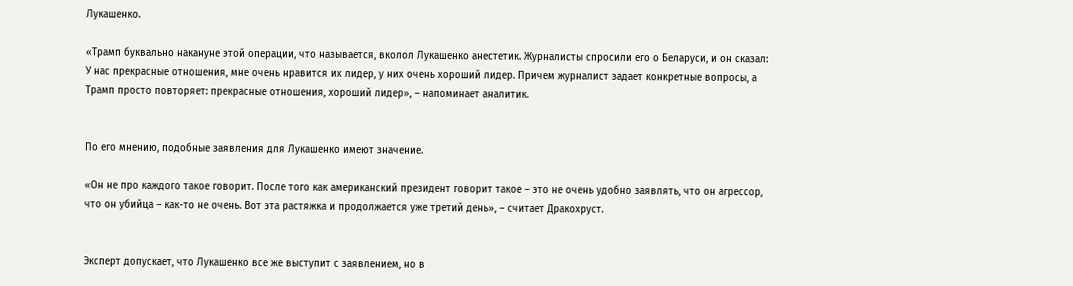Лукашенко.

«Трамп буквально накануне этой операции, что называется, вколол Лукашенко анестетик. Журналисты спросили его о Беларуси, и он сказал: У нас прекрасные отношения, мне очень нравится их лидер, у них очень хороший лидер. Причем журналист задает конкретные вопросы, а Трамп просто повторяет: прекрасные отношения, хороший лидер», – напоминает аналитик.


По его мнению, подобные заявления для Лукашенко имеют значение.

«Он не про каждого такое говорит. После того как американский президент говорит такое – это не очень удобно заявлять, что он агрессор, что он убийца – как-то не очень. Вот эта растяжка и продолжается уже третий день», – считает Дракохруст.


Эксперт допускает, что Лукашенко все же выступит с заявлением, но в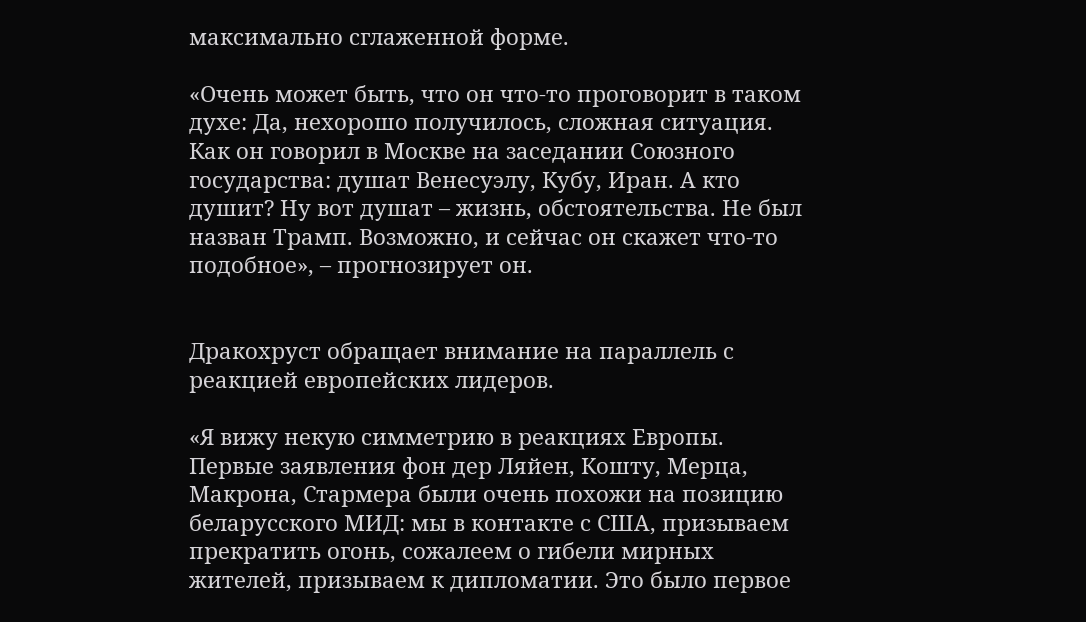максимально сглаженной форме.

«Очень может быть, что он что-то проговорит в таком духе: Да, нехорошо получилось, сложная ситуация. Как он говорил в Москве на заседании Союзного государства: душат Венесуэлу, Кубу, Иран. А кто душит? Ну вот душат – жизнь, обстоятельства. Не был назван Трамп. Возможно, и сейчас он скажет что-то подобное», – прогнозирует он.


Дракохруст обращает внимание на параллель с реакцией европейских лидеров.

«Я вижу некую симметрию в реакциях Европы. Первые заявления фон дер Ляйен, Кошту, Мерца, Макрона, Стармера были очень похожи на позицию беларусского МИД: мы в контакте с США, призываем прекратить огонь, сожалеем о гибели мирных жителей, призываем к дипломатии. Это было первое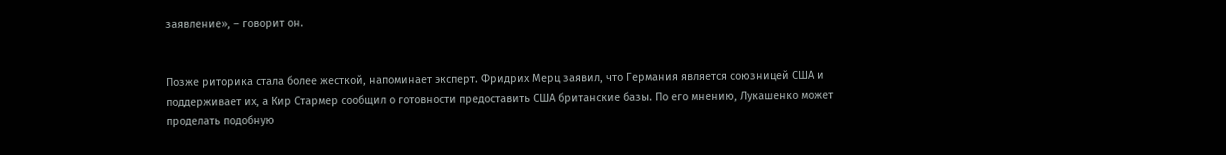заявление», – говорит он.


Позже риторика стала более жесткой, напоминает эксперт. Фридрих Мерц заявил, что Германия является союзницей США и поддерживает их, а Кир Стармер сообщил о готовности предоставить США британские базы. По его мнению, Лукашенко может проделать подобную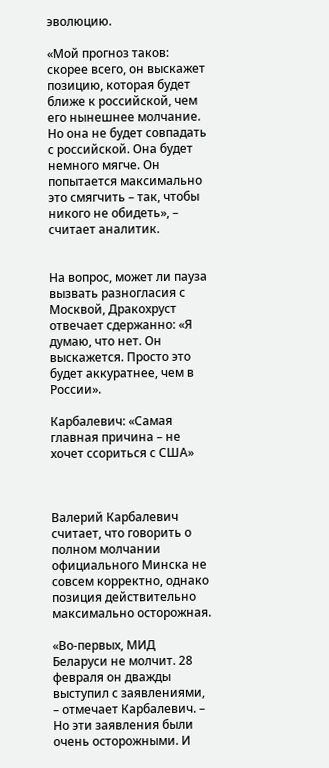эволюцию.

«Мой прогноз таков: скорее всего, он выскажет позицию, которая будет ближе к российской, чем его нынешнее молчание. Но она не будет совпадать с российской. Она будет немного мягче. Он попытается максимально это смягчить – так, чтобы никого не обидеть», – считает аналитик.


На вопрос, может ли пауза вызвать разногласия с Москвой, Дракохруст отвечает сдержанно: «Я думаю, что нет. Он выскажется. Просто это будет аккуратнее, чем в России».

Карбалевич: «Самая главная причина – не хочет ссориться с США»



Валерий Карбалевич считает, что говорить о полном молчании официального Минска не совсем корректно, однако позиция действительно максимально осторожная.

«Во-первых, МИД Беларуси не молчит. 28 февраля он дважды выступил с заявлениями, – отмечает Карбалевич. – Но эти заявления были очень осторожными. И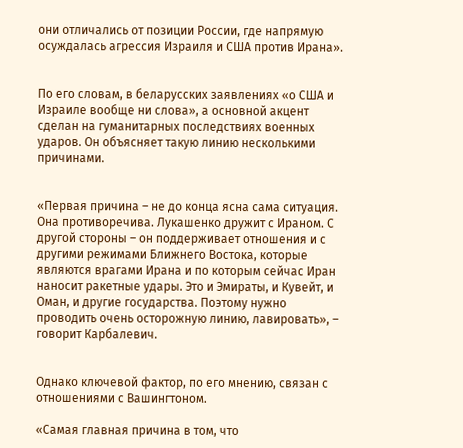они отличались от позиции России, где напрямую осуждалась агрессия Израиля и США против Ирана».


По его словам, в беларусских заявлениях «о США и Израиле вообще ни слова», а основной акцент сделан на гуманитарных последствиях военных ударов. Он объясняет такую линию несколькими причинами.


«Первая причина – не до конца ясна сама ситуация. Она противоречива. Лукашенко дружит с Ираном. С другой стороны – он поддерживает отношения и с другими режимами Ближнего Востока, которые являются врагами Ирана и по которым сейчас Иран наносит ракетные удары. Это и Эмираты, и Кувейт, и Оман, и другие государства. Поэтому нужно проводить очень осторожную линию, лавировать», – говорит Карбалевич.


Однако ключевой фактор, по его мнению, связан с отношениями с Вашингтоном.

«Самая главная причина в том, что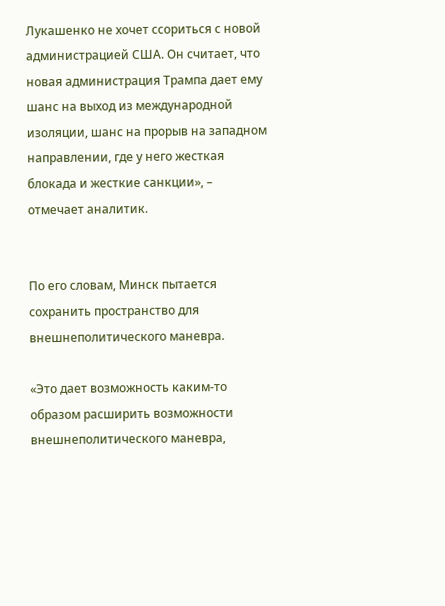Лукашенко не хочет ссориться с новой администрацией США. Он считает, что новая администрация Трампа дает ему шанс на выход из международной изоляции, шанс на прорыв на западном направлении, где у него жесткая блокада и жесткие санкции», – отмечает аналитик.


По его словам, Минск пытается сохранить пространство для внешнеполитического маневра.

«Это дает возможность каким-то образом расширить возможности внешнеполитического маневра,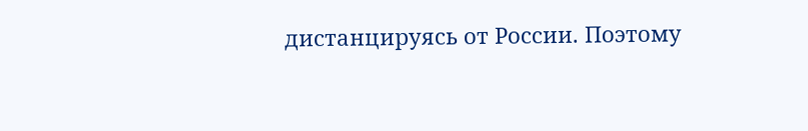дистанцируясь от России. Поэтому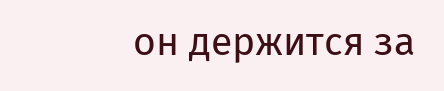он держится за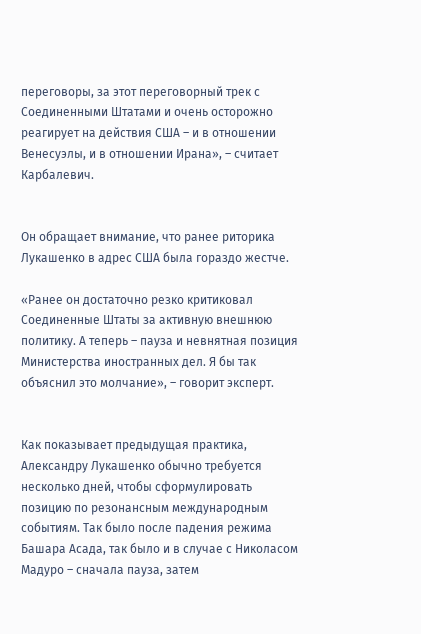переговоры, за этот переговорный трек с Соединенными Штатами и очень осторожно реагирует на действия США – и в отношении Венесуэлы, и в отношении Ирана», – считает Карбалевич.


Он обращает внимание, что ранее риторика Лукашенко в адрес США была гораздо жестче.

«Ранее он достаточно резко критиковал Соединенные Штаты за активную внешнюю политику. А теперь – пауза и невнятная позиция Министерства иностранных дел. Я бы так объяснил это молчание», – говорит эксперт.


Как показывает предыдущая практика, Александру Лукашенко обычно требуется несколько дней, чтобы сформулировать позицию по резонансным международным событиям. Так было после падения режима Башара Асада, так было и в случае с Николасом Мадуро – сначала пауза, затем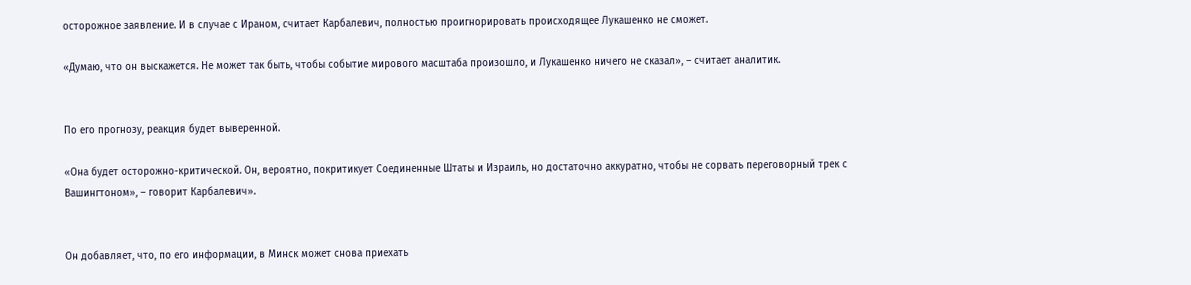осторожное заявление. И в случае с Ираном, считает Карбалевич, полностью проигнорировать происходящее Лукашенко не сможет.

«Думаю, что он выскажется. Не может так быть, чтобы событие мирового масштаба произошло, и Лукашенко ничего не сказал», – считает аналитик.


По его прогнозу, реакция будет выверенной.

«Она будет осторожно-критической. Он, вероятно, покритикует Соединенные Штаты и Израиль, но достаточно аккуратно, чтобы не сорвать переговорный трек с Вашингтоном», – говорит Карбалевич».


Он добавляет, что, по его информации, в Минск может снова приехать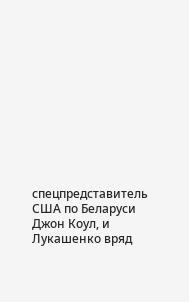спецпредставитель США по Беларуси Джон Коул, и Лукашенко вряд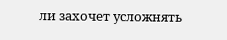ли захочет усложнять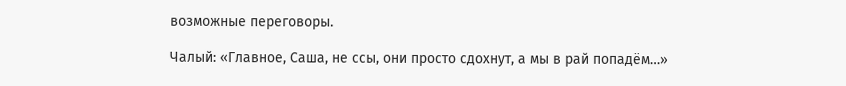возможные переговоры.

Чалый: «Главное, Саша, не ссы, они просто сдохнут, а мы в рай попадём…»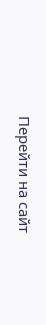Перейти на сайт